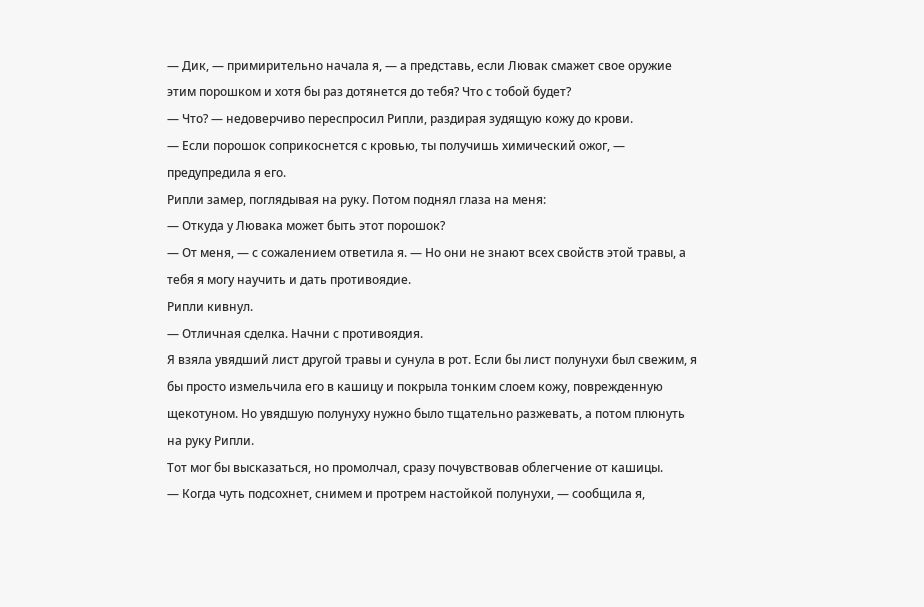— Дик, — примирительно начала я, — а представь, если Лювак смажет свое оружие этим порошком и хотя бы раз дотянется до тебя? Что с тобой будет?
— Что? — недоверчиво переспросил Рипли, раздирая зудящую кожу до крови.
— Если порошок соприкоснется с кровью, ты получишь химический ожог, — предупредила я его.
Рипли замер, поглядывая на руку. Потом поднял глаза на меня:
— Откуда у Лювака может быть этот порошок?
— От меня, — с сожалением ответила я. — Но они не знают всех свойств этой травы, а тебя я могу научить и дать противоядие.
Рипли кивнул.
— Отличная сделка. Начни с противоядия.
Я взяла увядший лист другой травы и сунула в рот. Если бы лист полунухи был свежим, я бы просто измельчила его в кашицу и покрыла тонким слоем кожу, поврежденную щекотуном. Но увядшую полунуху нужно было тщательно разжевать, а потом плюнуть на руку Рипли.
Тот мог бы высказаться, но промолчал, сразу почувствовав облегчение от кашицы.
— Когда чуть подсохнет, снимем и протрем настойкой полунухи, — сообщила я,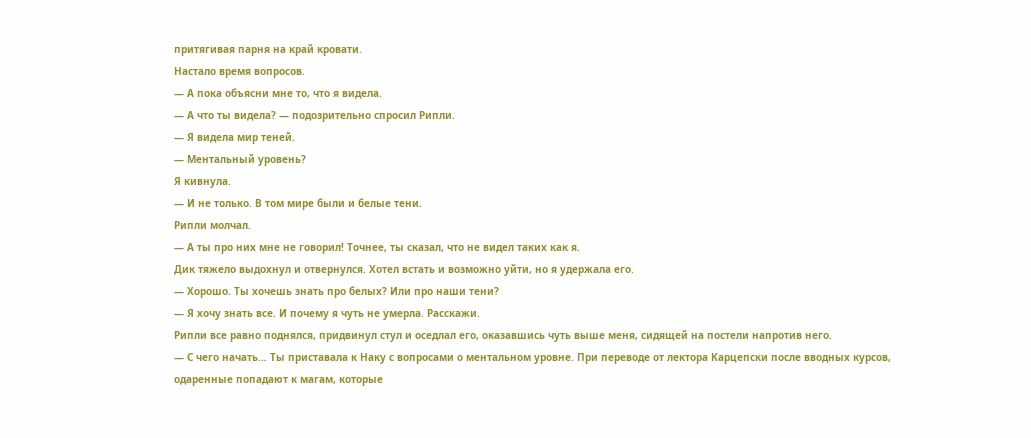притягивая парня на край кровати.
Настало время вопросов.
— А пока объясни мне то, что я видела.
— А что ты видела? — подозрительно спросил Рипли.
— Я видела мир теней.
— Ментальный уровень?
Я кивнула.
— И не только. В том мире были и белые тени.
Рипли молчал.
— А ты про них мне не говорил! Точнее, ты сказал, что не видел таких как я.
Дик тяжело выдохнул и отвернулся. Хотел встать и возможно уйти, но я удержала его.
— Хорошо. Ты хочешь знать про белых? Или про наши тени?
— Я хочу знать все. И почему я чуть не умерла. Расскажи.
Рипли все равно поднялся, придвинул стул и оседлал его, оказавшись чуть выше меня, сидящей на постели напротив него.
— С чего начать… Ты приставала к Наку с вопросами о ментальном уровне. При переводе от лектора Карцепски после вводных курсов, одаренные попадают к магам, которые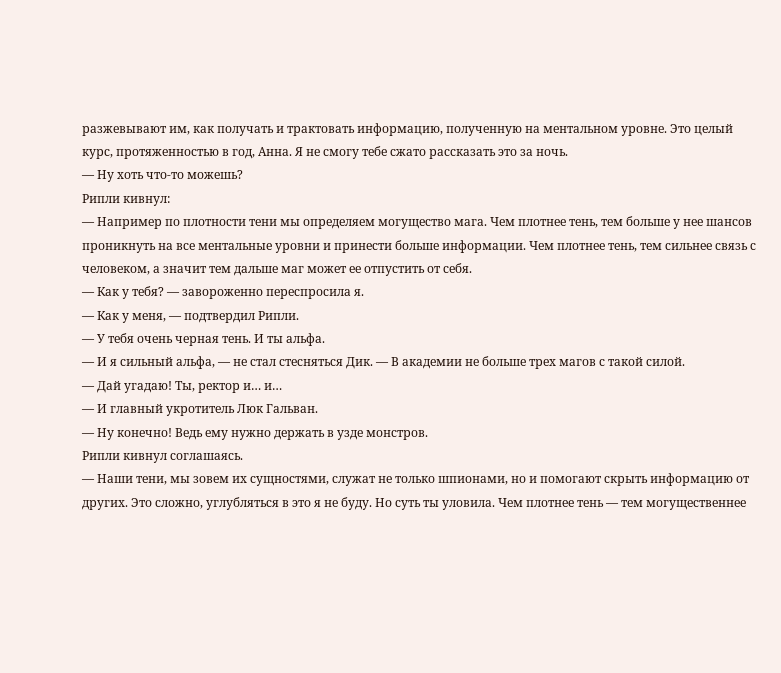разжевывают им, как получать и трактовать информацию, полученную на ментальном уровне. Это целый курс, протяженностью в год, Анна. Я не смогу тебе сжато рассказать это за ночь.
— Ну хоть что-то можешь?
Рипли кивнул:
— Например по плотности тени мы определяем могущество мага. Чем плотнее тень, тем больше у нее шансов проникнуть на все ментальные уровни и принести больше информации. Чем плотнее тень, тем сильнее связь с человеком, а значит тем дальше маг может ее отпустить от себя.
— Как у тебя? — завороженно переспросила я.
— Как у меня, — подтвердил Рипли.
— У тебя очень черная тень. И ты альфа.
— И я сильный альфа, — не стал стесняться Дик. — В академии не больше трех магов с такой силой.
— Дай угадаю! Ты, ректор и… и…
— И главный укротитель Люк Гальван.
— Ну конечно! Ведь ему нужно держать в узде монстров.
Рипли кивнул соглашаясь.
— Наши тени, мы зовем их сущностями, служат не только шпионами, но и помогают скрыть информацию от других. Это сложно, углубляться в это я не буду. Но суть ты уловила. Чем плотнее тень — тем могущественнее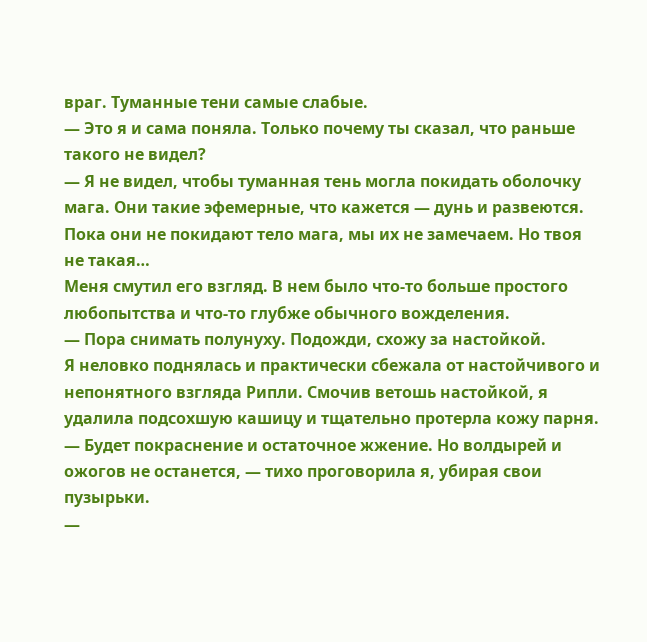враг. Туманные тени самые слабые.
— Это я и сама поняла. Только почему ты сказал, что раньше такого не видел?
— Я не видел, чтобы туманная тень могла покидать оболочку мага. Они такие эфемерные, что кажется — дунь и развеются. Пока они не покидают тело мага, мы их не замечаем. Но твоя не такая…
Меня смутил его взгляд. В нем было что-то больше простого любопытства и что-то глубже обычного вожделения.
— Пора снимать полунуху. Подожди, схожу за настойкой.
Я неловко поднялась и практически сбежала от настойчивого и непонятного взгляда Рипли. Смочив ветошь настойкой, я удалила подсохшую кашицу и тщательно протерла кожу парня.
— Будет покраснение и остаточное жжение. Но волдырей и ожогов не останется, — тихо проговорила я, убирая свои пузырьки.
—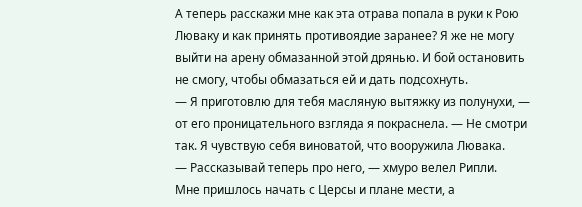А теперь расскажи мне как эта отрава попала в руки к Рою Люваку и как принять противоядие заранее? Я же не могу выйти на арену обмазанной этой дрянью. И бой остановить не смогу, чтобы обмазаться ей и дать подсохнуть.
— Я приготовлю для тебя масляную вытяжку из полунухи, — от его проницательного взгляда я покраснела. — Не смотри так. Я чувствую себя виноватой, что вооружила Лювака.
— Рассказывай теперь про него, — хмуро велел Рипли.
Мне пришлось начать с Церсы и плане мести, а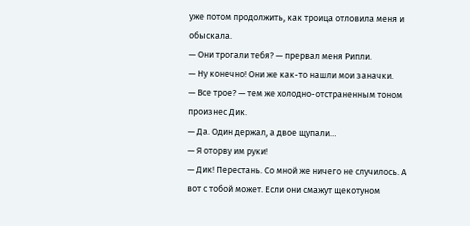уже потом продолжить, как троица отловила меня и обыскала.
— Они трогали тебя? — прервал меня Рипли.
— Ну конечно! Они же как-то нашли мои заначки.
— Все трое? — тем же холодно-отстраненным тоном произнес Дик.
— Да. Один держал, а двое щупали…
— Я оторву им руки!
— Дик! Перестань. Со мной же ничего не случилось. А вот с тобой может. Если они смажут щекотуном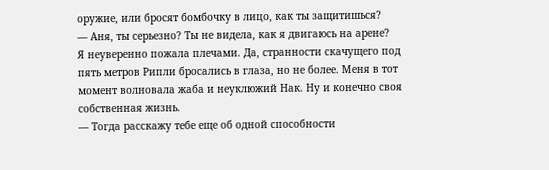оружие, или бросят бомбочку в лицо, как ты защитишься?
— Аня, ты серьезно? Ты не видела, как я двигаюсь на арене?
Я неуверенно пожала плечами. Да, странности скачущего под пять метров Рипли бросались в глаза, но не более. Меня в тот момент волновала жаба и неуклюжий Нак. Ну и конечно своя собственная жизнь.
— Тогда расскажу тебе еще об одной способности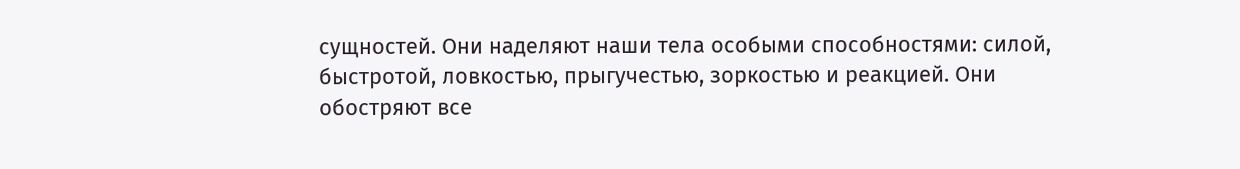сущностей. Они наделяют наши тела особыми способностями: силой, быстротой, ловкостью, прыгучестью, зоркостью и реакцией. Они обостряют все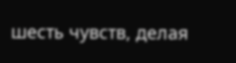шесть чувств, делая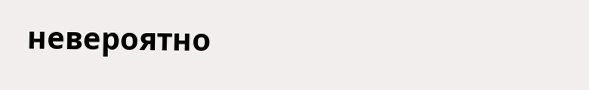невероятно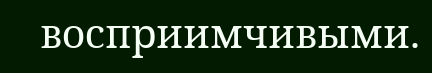восприимчивыми.